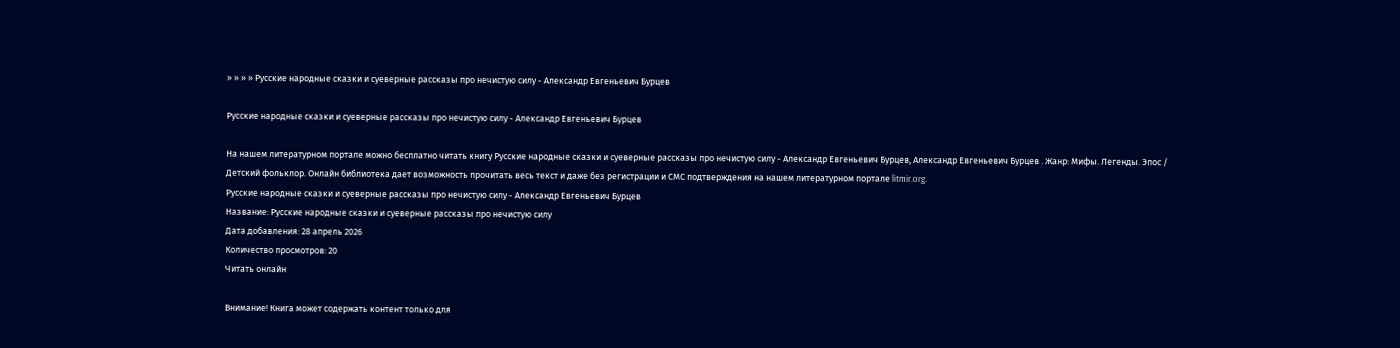» » » » Русские народные сказки и суеверные рассказы про нечистую силу - Александр Евгеньевич Бурцев

Русские народные сказки и суеверные рассказы про нечистую силу - Александр Евгеньевич Бурцев

На нашем литературном портале можно бесплатно читать книгу Русские народные сказки и суеверные рассказы про нечистую силу - Александр Евгеньевич Бурцев, Александр Евгеньевич Бурцев . Жанр: Мифы. Легенды. Эпос / Детский фольклор. Онлайн библиотека дает возможность прочитать весь текст и даже без регистрации и СМС подтверждения на нашем литературном портале litmir.org.
Русские народные сказки и суеверные рассказы про нечистую силу - Александр Евгеньевич Бурцев
Название: Русские народные сказки и суеверные рассказы про нечистую силу
Дата добавления: 28 апрель 2026
Количество просмотров: 20
Читать онлайн

Внимание! Книга может содержать контент только для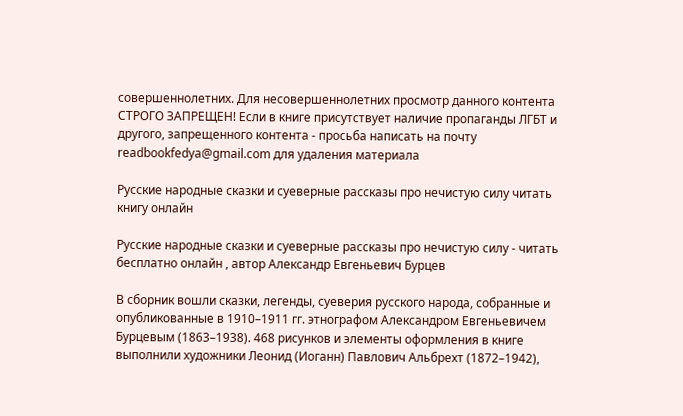совершеннолетних. Для несовершеннолетних просмотр данного контента СТРОГО ЗАПРЕЩЕН! Если в книге присутствует наличие пропаганды ЛГБТ и другого, запрещенного контента - просьба написать на почту readbookfedya@gmail.com для удаления материала

Русские народные сказки и суеверные рассказы про нечистую силу читать книгу онлайн

Русские народные сказки и суеверные рассказы про нечистую силу - читать бесплатно онлайн , автор Александр Евгеньевич Бурцев

В сборник вошли сказки, легенды, суеверия русского народа, собранные и опубликованные в 1910–1911 гг. этнографом Александром Евгеньевичем Бурцевым (1863–1938). 468 рисунков и элементы оформления в книге выполнили художники Леонид (Иоганн) Павлович Альбрехт (1872–1942),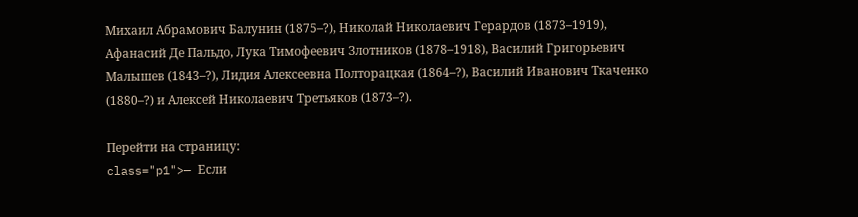Михаил Абрамович Балунин (1875–?), Николай Николаевич Герардов (1873–1919), Афанасий Де Пальдо, Лука Тимофеевич Злотников (1878–1918), Василий Григорьевич Малышев (1843–?), Лидия Алексеевна Полторацкая (1864–?), Василий Иванович Ткаченко (1880–?) и Алексей Николаевич Третьяков (1873–?).

Перейти на страницу:
class="p1">— Если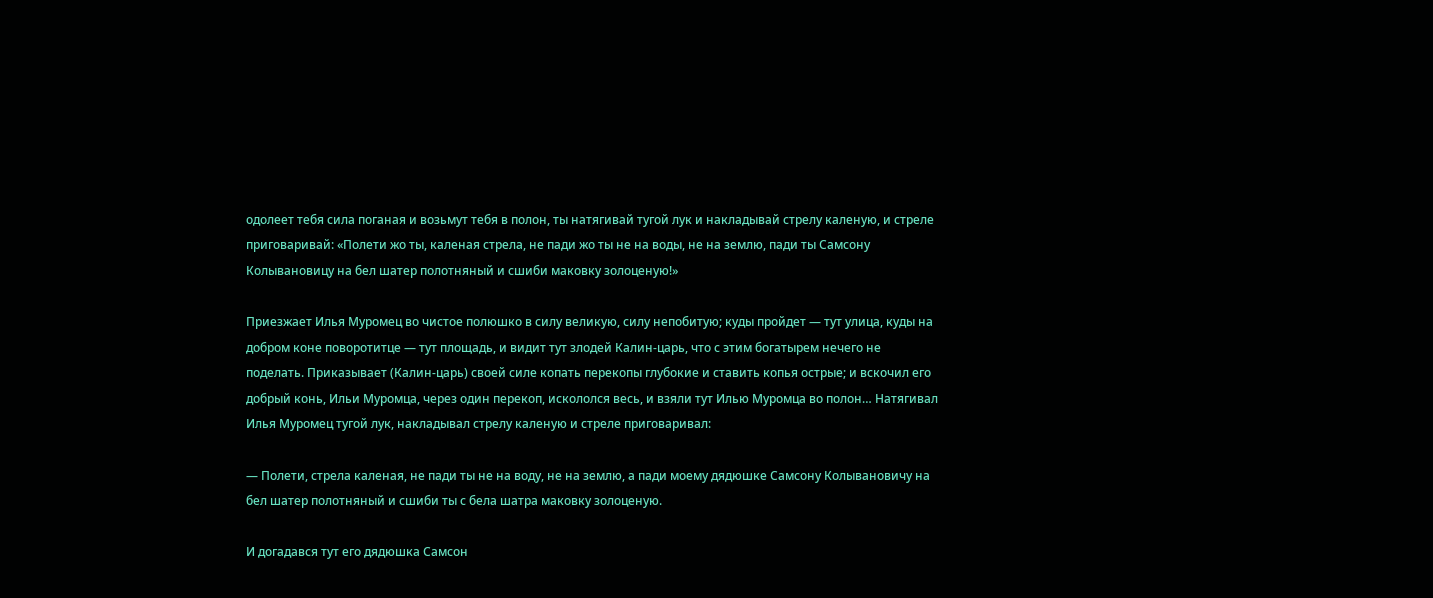одолеет тебя сила поганая и возьмут тебя в полон, ты натягивай тугой лук и накладывай стрелу каленую, и стреле приговаривай: «Полети жо ты, каленая стрела, не пади жо ты не на воды, не на землю, пади ты Самсону Колывановицу на бел шатер полотняный и сшиби маковку золоценую!»

Приезжает Илья Муромец во чистое полюшко в силу великую, силу непобитую; куды пройдет — тут улица, куды на добром коне поворотитце — тут площадь, и видит тут злодей Калин-царь, что с этим богатырем нечего не поделать. Приказывает (Калин-царь) своей силе копать перекопы глубокие и ставить копья острые; и вскочил его добрый конь, Ильи Муромца, через один перекоп, искололся весь, и взяли тут Илью Муромца во полон… Натягивал Илья Муромец тугой лук, накладывал стрелу каленую и стреле приговаривал:

— Полети, стрела каленая, не пади ты не на воду, не на землю, а пади моему дядюшке Самсону Колывановичу на бел шатер полотняный и сшиби ты с бела шатра маковку золоценую.

И догадався тут его дядюшка Самсон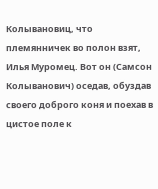Колывановиц, что племянничек во полон взят, Илья Муромец. Вот он (Самсон Колыванович) оседав, обуздав своего доброго коня и поехав в цистое поле к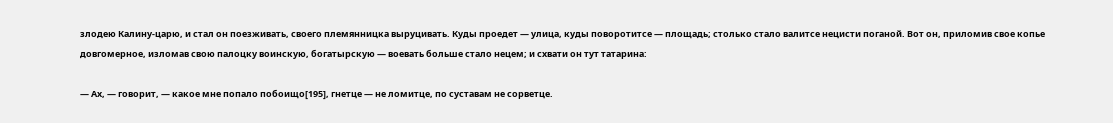злодею Калину-царю, и стал он поезживать, своего племянницка выруцивать. Куды проедет — улица, куды поворотитсе — площадь; столько стало валитсе нецисти поганой. Вот он, приломив свое копье довгомерное, изломав свою палоцку воинскую, богатырскую — воевать больше стало нецем; и схвати он тут татарина:

— Ах, — говорит, — какое мне попало побоищо[195], гнетце — не ломитце, по суставам не сорветце.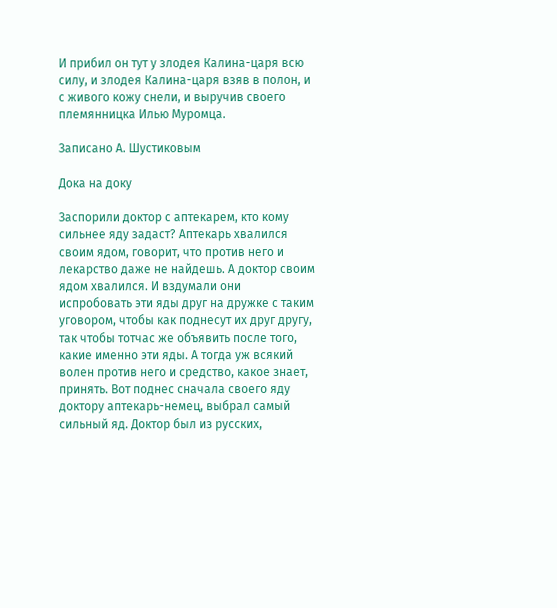И прибил он тут у злодея Калина-царя всю силу, и злодея Калина-царя взяв в полон, и с живого кожу снели, и выручив своего племянницка Илью Муромца.

Записано А. Шустиковым

Дока на доку

Заспорили доктор с аптекарем, кто кому сильнее яду задаст? Аптекарь хвалился своим ядом, говорит, что против него и лекарство даже не найдешь. А доктор своим ядом хвалился. И вздумали они испробовать эти яды друг на дружке с таким уговором, чтобы как поднесут их друг другу, так чтобы тотчас же объявить после того, какие именно эти яды. А тогда уж всякий волен против него и средство, какое знает, принять. Вот поднес сначала своего яду доктору аптекарь-немец, выбрал самый сильный яд. Доктор был из русских,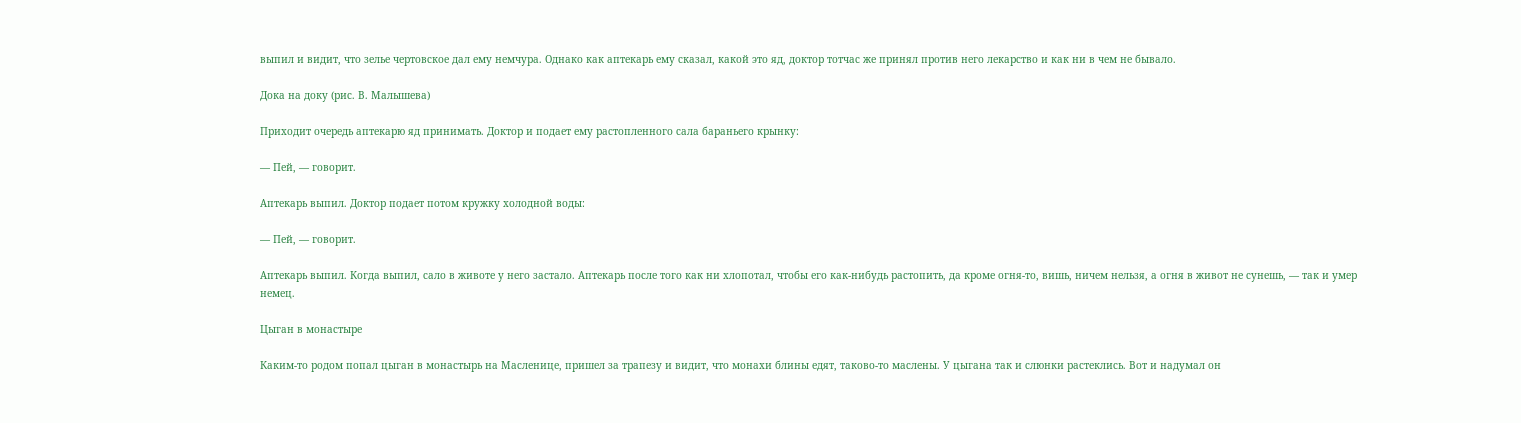выпил и видит, что зелье чертовское дал ему немчура. Однако как аптекарь ему сказал, какой это яд, доктор тотчас же принял против него лекарство и как ни в чем не бывало.

Дока на доку (рис. В. Малышева)

Приходит очередь аптекарю яд принимать. Доктор и подает ему растопленного сала бараньего крынку:

— Пей, — говорит.

Аптекарь выпил. Доктор подает потом кружку холодной воды:

— Пей, — говорит.

Аптекарь выпил. Когда выпил, сало в животе у него застало. Аптекарь после того как ни хлопотал, чтобы его как-нибудь растопить, да кроме огня-то, вишь, ничем нельзя, а огня в живот не сунешь, — так и умер немец.

Цыган в монастыре

Каким-то родом попал цыган в монастырь на Масленице, пришел за трапезу и видит, что монахи блины едят, таково-то маслены. У цыгана так и слюнки растеклись. Вот и надумал он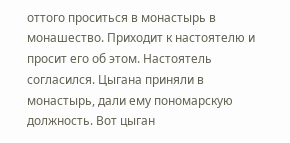оттого проситься в монастырь в монашество. Приходит к настоятелю и просит его об этом. Настоятель согласился. Цыгана приняли в монастырь, дали ему пономарскую должность. Вот цыган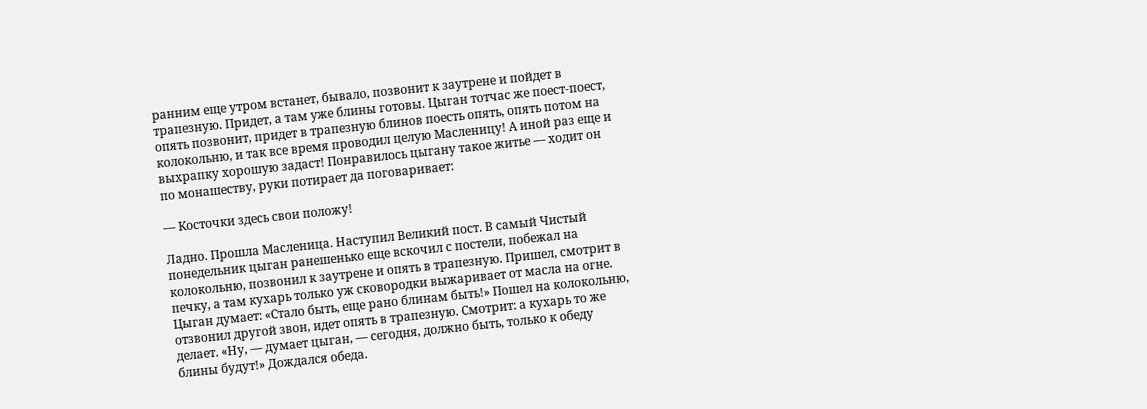ранним еще утром встанет, бывало, позвонит к заутрене и пойдет в трапезную. Придет, а там уже блины готовы. Цыган тотчас же поест-поест, опять позвонит, придет в трапезную блинов поесть опять, опять потом на колокольню, и так все время проводил целую Масленицу! А иной раз еще и выхрапку хорошую задаст! Понравилось цыгану такое житье — ходит он по монашеству, руки потирает да поговаривает:

— Косточки здесь свои положу!

Ладно. Прошла Масленица. Наступил Великий пост. В самый Чистый понедельник цыган ранешенько еще вскочил с постели, побежал на колокольню, позвонил к заутрене и опять в трапезную. Пришел, смотрит в печку, а там кухарь только уж сковородки выжаривает от масла на огне. Цыган думает: «Стало быть, еще рано блинам быть!» Пошел на колокольню, отзвонил другой звон, идет опять в трапезную. Смотрит: а кухарь то же делает. «Ну, — думает цыган, — сегодня, должно быть, только к обеду блины будут!» Дождался обеда.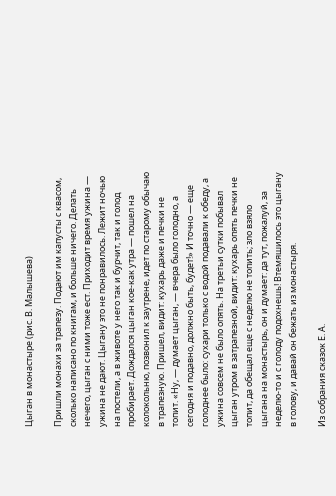Цыган в монастыре (рис. В. Малышева)

Пришли монахи за трапезу. Подают им капусты с квасом, сколько написано по книгам, и больше ничего. Делать нечего, цыган с ними тоже ест. Приходит время ужина — ужина не дают. Цыгану это не понравилось. Лежит ночью на постели, а в животе у него так и бурчит, так и голод пробирает. Дождался цыган кое-как утра — пошел на колокольню, позвонил к заутрене, идет по старому обычаю в трапезную. Пришел, видит: кухарь даже и печки не топит. «Ну, — думает цыган, — вчера было голодно, а сегодня и подавно, должно быть, будет!» И точно — еще голоднее было: сухари только с водой подавали к обеду, а ужина совсем не было опять. На третьи сутки побывал цыган утром в затрапезной, видит: кухарь опять печки не топит, да обещал еще с неделю не топить; зло взяло цыгана на монастырь, он и думает: да тут, пожалуй, за неделю-то и с голоду подохнешь! Втемяшилось это цыгану в голову, и давай он бежать из монастыря.

Из собрания сказок Е. А.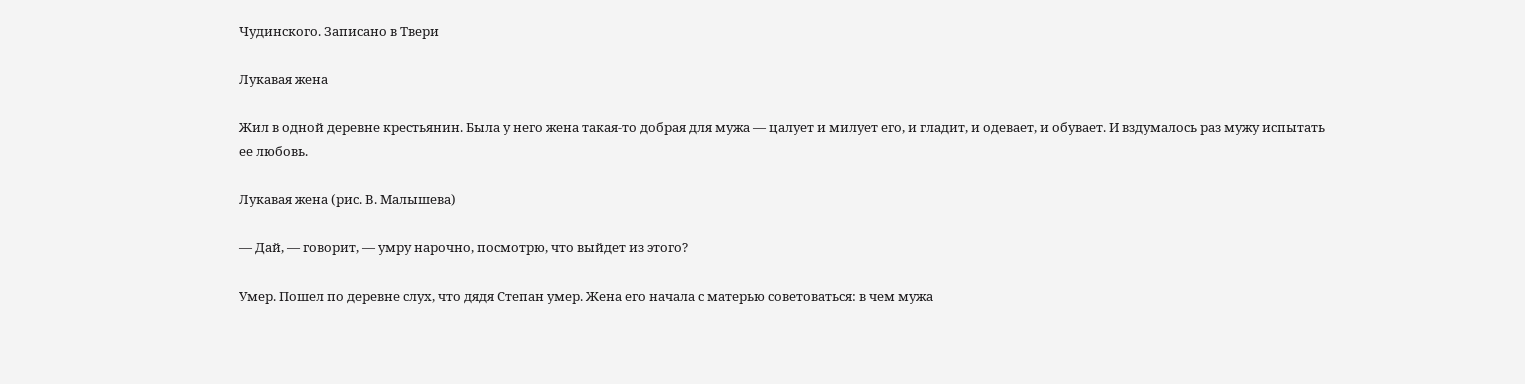Чудинского. Записано в Твери

Лукавая жена

Жил в одной деревне крестьянин. Была у него жена такая-то добрая для мужа — цалует и милует его, и гладит, и одевает, и обувает. И вздумалось раз мужу испытать ее любовь.

Лукавая жена (рис. В. Малышева)

— Дай, — говорит, — умру нарочно, посмотрю, что выйдет из этого?

Умер. Пошел по деревне слух, что дядя Степан умер. Жена его начала с матерью советоваться: в чем мужа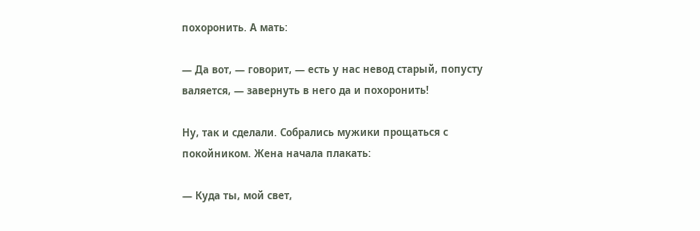похоронить. А мать:

— Да вот, — говорит, — есть у нас невод старый, попусту валяется, — завернуть в него да и похоронить!

Ну, так и сделали. Собрались мужики прощаться с покойником. Жена начала плакать:

— Куда ты, мой свет,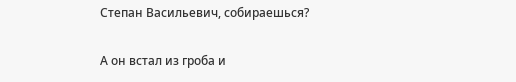Степан Васильевич, собираешься?

А он встал из гроба и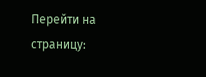Перейти на страницу: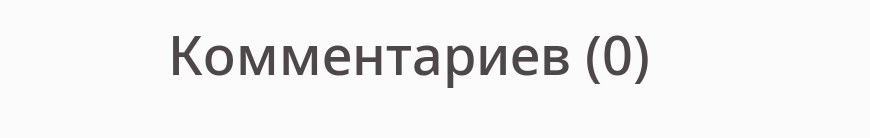Комментариев (0)